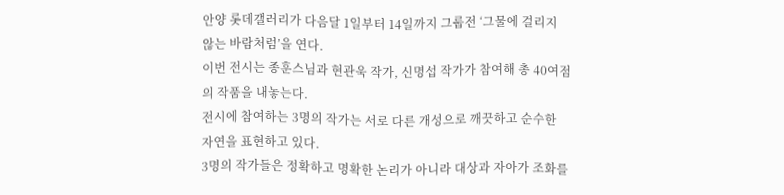안양 롯데갤러리가 다음달 1일부터 14일까지 그룹전 ‘그물에 걸리지 않는 바람처럼’을 연다.
이번 전시는 종훈스님과 현관욱 작가, 신명섭 작가가 참여해 총 40여점의 작품을 내놓는다.
전시에 참여하는 3명의 작가는 서로 다른 개성으로 깨끗하고 순수한 자연을 표현하고 있다.
3명의 작가들은 정확하고 명확한 논리가 아니라 대상과 자아가 조화를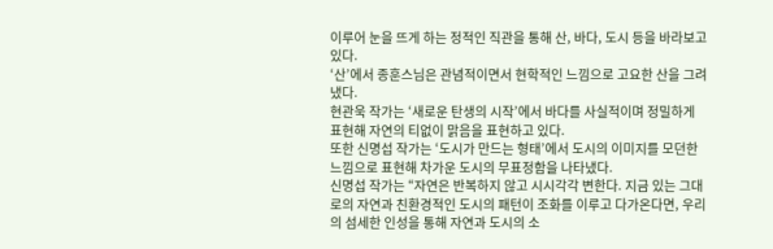이루어 눈을 뜨게 하는 정적인 직관을 통해 산, 바다, 도시 등을 바라보고 있다.
‘산’에서 종훈스님은 관념적이면서 현학적인 느낌으로 고요한 산을 그려냈다.
현관욱 작가는 ‘새로운 탄생의 시작’에서 바다를 사실적이며 정밀하게 표현해 자연의 티없이 맑음을 표현하고 있다.
또한 신명섭 작가는 ‘도시가 만드는 형태’에서 도시의 이미지를 모던한 느낌으로 표현해 차가운 도시의 무표정함을 나타냈다.
신명섭 작가는 “자연은 반복하지 않고 시시각각 변한다. 지금 있는 그대로의 자연과 친환경적인 도시의 패턴이 조화를 이루고 다가온다면, 우리의 섬세한 인성을 통해 자연과 도시의 소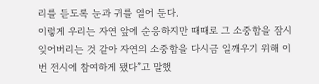리를 듣도록 눈과 귀를 열어 둔다.
이렇게 우리는 자연 앞에 순응하지만 때때로 그 소중함을 잠시 잊어버리는 것 같아 자연의 소중함을 다시금 일깨우기 위해 이번 전시에 참여하게 됐다”고 말했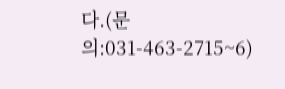다.(문의:031-463-2715~6)